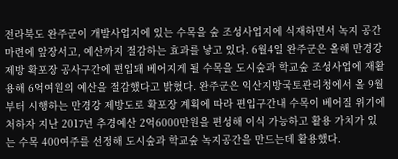전라북도 완주군이 개발사업지에 있는 수목을 숲 조성사업지에 식재하면서 녹지 공간 마련에 앞장서고, 예산까지 절감하는 효과를 낳고 있다. 6월4일 완주군은 올해 만경강 제방 확포장 공사구간에 편입돼 베어지게 될 수목을 도시숲과 학교숲 조성사업에 재활용해 6억여원의 예산을 절감했다고 밝혔다. 완주군은 익산지방국토관리청에서 올 9월부터 시행하는 만경강 제방도로 확포장 계획에 따라 편입구간내 수목이 베어질 위기에 처하자 지난 2017년 추경예산 2억6000만원을 편성해 이식 가능하고 활용 가치가 있는 수목 400여주를 선정해 도시숲과 학교숲 녹지공간을 만드는데 활용했다.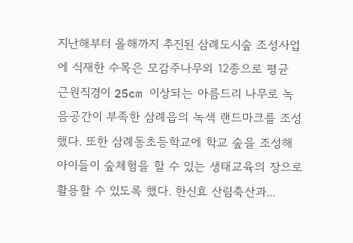지난해부터 올해까지 추진된 삼례도시숲 조성사업에 식재한 수목은 모감주나무외 12종으로 평균 근원직경이 25cm 이상되는 아름드리 나무로 녹음공간이 부족한 삼례읍의 녹색 랜드마크를 조성했다. 또한 삼례동초등학교에 학교 숲을 조성해 아이들이 숲체험을 할 수 있는 생태교육의 장으로 활용할 수 있도록 했다. 한신효 산림축산과...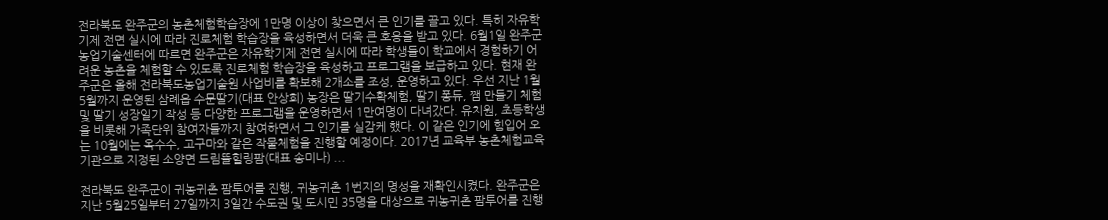전라북도 완주군의 농촌체험학습장에 1만명 이상이 찾으면서 큰 인기를 끌고 있다. 특히 자유학기제 전면 실시에 따라 진로체험 학습장을 육성하면서 더욱 큰 호응을 받고 있다. 6월1일 완주군 농업기술센터에 따르면 완주군은 자유학기제 전면 실시에 따라 학생들이 학교에서 경험하기 어려운 농촌을 체험할 수 있도록 진로체험 학습장을 육성하고 프로그램을 보급하고 있다. 현재 완주군은 올해 전라북도농업기술원 사업비를 확보해 2개소를 조성, 운영하고 있다. 우선 지난 1월 5월까지 운영된 삼례읍 수문딸기(대표 안상희) 농장은 딸기수확체험, 딸기 퐁듀, 쨈 만들기 체험 및 딸기 성장일기 작성 등 다양한 프로그램을 운영하면서 1만여명이 다녀갔다. 유치원, 초등학생을 비롯해 가족단위 참여자들까지 참여하면서 그 인기를 실감케 했다. 이 같은 인기에 힘입어 오는 10월에는 옥수수, 고구마와 같은 작물체험을 진행할 예정이다. 2017년 교육부 농촌체험교육기관으로 지정된 소양면 드림뜰힐링팜(대표 송미나) ...

전라북도 완주군이 귀농귀촌 팜투어를 진행, 귀농귀촌 1번지의 명성을 재확인시켰다. 완주군은 지난 5월25일부터 27일까지 3일간 수도권 및 도시민 35명을 대상으로 귀농귀촌 팜투어를 진행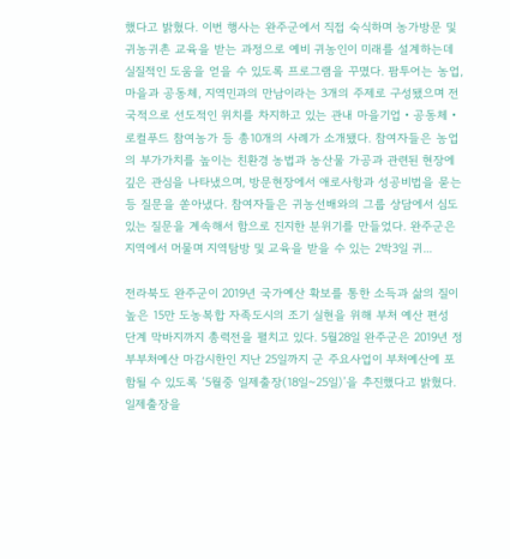했다고 밝혔다. 이번 행사는 완주군에서 직접 숙식하며 농가방문 및 귀농귀촌 교육을 받는 과정으로 예비 귀농인이 미래를 설계하는데 실질적인 도움을 얻을 수 있도록 프로그램을 꾸몄다. 팜투어는 농업, 마을과 공동체, 지역민과의 만남이라는 3개의 주제로 구성됐으며 전국적으로 선도적인 위치를 차지하고 있는 관내 마을기업‧공동체‧로컬푸드 참여농가 등 총10개의 사례가 소개됐다. 참여자들은 농업의 부가가치를 높이는 친환경 농법과 농산물 가공과 관련된 현장에 깊은 관심을 나타냈으며, 방문현장에서 애로사항과 성공비법을 묻는 등 질문을 쏟아냈다. 참여자들은 귀농선배와의 그룹 상담에서 심도있는 질문을 계속해서 함으로 진지한 분위기를 만들었다. 완주군은 지역에서 머물며 지역탐방 및 교육을 받을 수 있는 2박3일 귀...

전라북도 완주군이 2019년 국가예산 확보를 통한 소득과 삶의 질이 높은 15만 도농복합 자족도시의 조기 실현을 위해 부처 예산 편성 단계 막바지까지 총력전을 펼치고 있다. 5월28일 완주군은 2019년 정부부처예산 마감시한인 지난 25일까지 군 주요사업이 부처예산에 포함될 수 있도록 ‘5월중 일제출장(18일~25일)’을 추진했다고 밝혔다. 일제출장을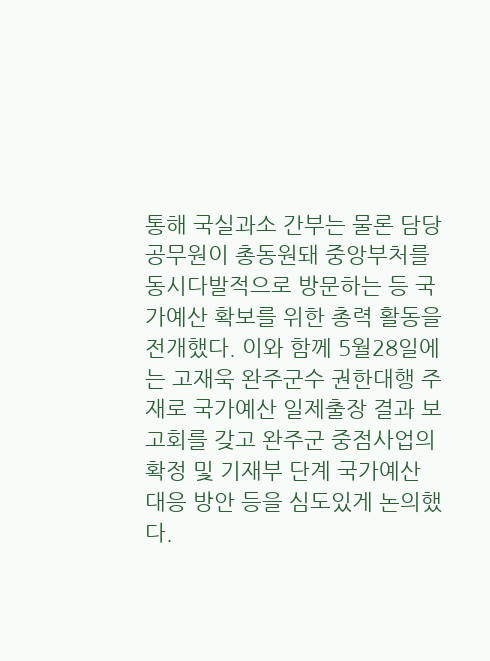통해 국실과소 간부는 물론 담당 공무원이 총동원돼 중앙부처를 동시다발적으로 방문하는 등 국가예산 확보를 위한 총력 활동을 전개했다. 이와 함께 5월28일에는 고재욱 완주군수 권한대행 주재로 국가예산 일제출장 결과 보고회를 갖고 완주군 중점사업의 확정 및 기재부 단계 국가예산 대응 방안 등을 심도있게 논의했다.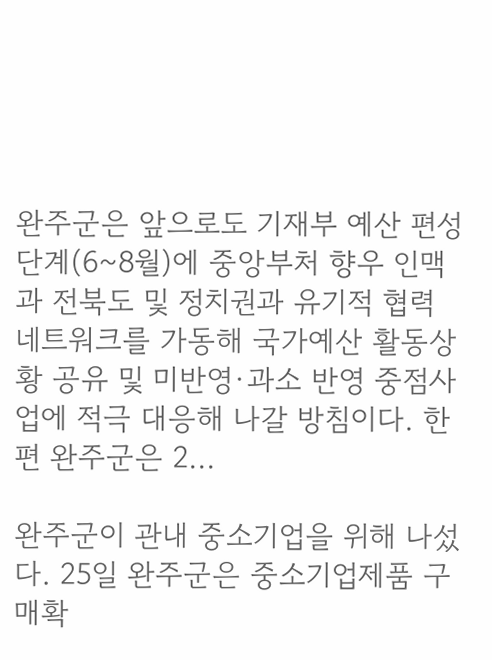완주군은 앞으로도 기재부 예산 편성단계(6~8월)에 중앙부처 향우 인맥과 전북도 및 정치권과 유기적 협력 네트워크를 가동해 국가예산 활동상황 공유 및 미반영·과소 반영 중점사업에 적극 대응해 나갈 방침이다. 한편 완주군은 2...

완주군이 관내 중소기업을 위해 나섰다. 25일 완주군은 중소기업제품 구매확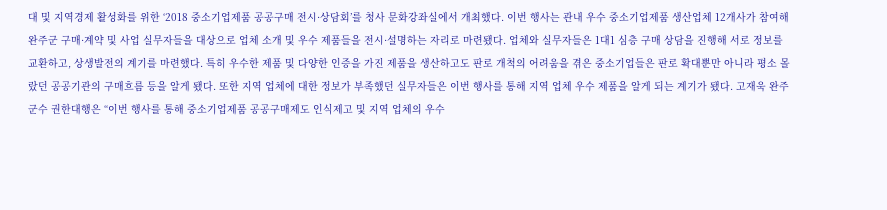대 및 지역경제 활성화를 위한 ‘2018 중소기업제품 공공구매 전시·상담회’를 청사 문화강좌실에서 개최했다. 이번 행사는 관내 우수 중소기업제품 생산업체 12개사가 참여해 완주군 구매·계약 및 사업 실무자들을 대상으로 업체 소개 및 우수 제품들을 전시·설명하는 자리로 마련됐다. 업체와 실무자들은 1대1 심층 구매 상담을 진행해 서로 정보를 교환하고, 상생발전의 계기를 마련했다. 특히 우수한 제품 및 다양한 인증을 가진 제품을 생산하고도 판로 개척의 어려움을 겪은 중소기업들은 판로 확대뿐만 아니라 평소 몰랐던 공공기관의 구매흐름 등을 알게 됐다. 또한 지역 업체에 대한 정보가 부족했던 실무자들은 이번 행사를 통해 지역 업체 우수 제품을 알게 되는 계기가 됐다. 고재욱 완주군수 권한대행은 “이번 행사를 통해 중소기업제품 공공구매제도 인식제고 및 지역 업체의 우수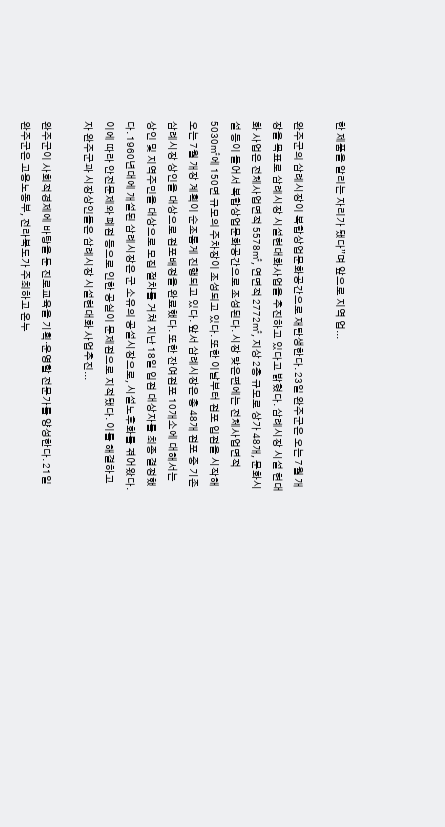한 제품을 알리는 자리가 됐다”며 앞으로 지역 업...

완주군의 삼례시장이 복합상업문화공간으로 재탄생한다. 23일 완주군은 오는 7월 개장을 목표로 삼례시장 시설현대화사업을 추진하고 있다고 밝혔다. 삼례시장 시설 현대화 사업은 전체사업면적 5578㎡, 연면적 2772㎡, 지상 2층 규모로 상가 48개, 문화시설 등이 들어서 복합상업문화공간으로 조성된다. 시장 맞은편에는 전체사업면적 5030㎡에 150면 규모의 주차장이 조성되고 있다. 또한 이날부터 점포 입점을 시작해 오는 7월 개장 계획이 순조롭게 진행되고 있다. 앞서 삼례시장은 총 48개 점포 중 기존 삼례시장 상인을 대상으로 점포배정을 완료했다. 또한 잔여점포 10개소에 대해서는 상인 및 지역주민을 대상으로 모집 절차를 거쳐 지난 18일 입점 대상자를 최종 결정했다. 1960년대에 개설된 삼례시장은 군 소유의 공설시장으로, 시설노후화를 겪어왔다. 이에 따라 안전문제와 폐점 등으로 인한 공실이 문제점으로 지적됐다. 이를 해결하고자 완주군과 시장상인들은 삼례시장 시설현대화 사업추진...

완주군이 사회적경제에 바탕을 둔 진로교육을 기획·운영할 전문가를 양성한다. 21일 완주군은 고용노동부, 전라북도가 주최하고 온누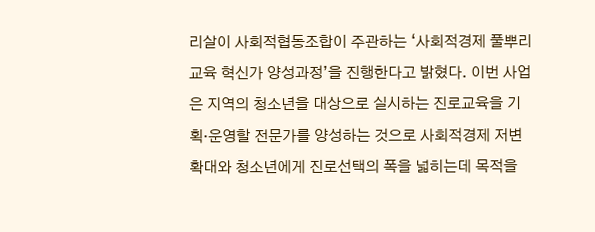리살이 사회적협동조합이 주관하는 ‘사회적경제 풀뿌리교육 혁신가 양성과정’을 진행한다고 밝혔다. 이번 사업은 지역의 청소년을 대상으로 실시하는 진로교육을 기획·운영할 전문가를 양성하는 것으로 사회적경제 저변확대와 청소년에게 진로선택의 폭을 넓히는데 목적을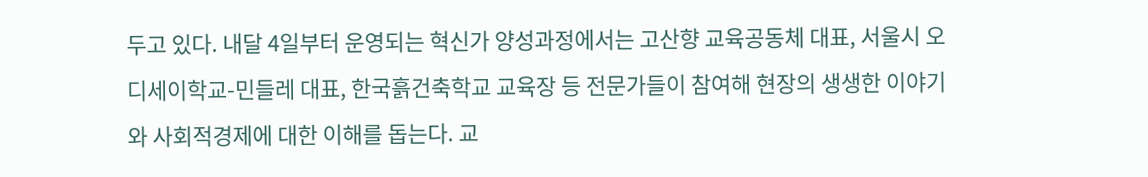두고 있다. 내달 4일부터 운영되는 혁신가 양성과정에서는 고산향 교육공동체 대표, 서울시 오디세이학교-민들레 대표, 한국흙건축학교 교육장 등 전문가들이 참여해 현장의 생생한 이야기와 사회적경제에 대한 이해를 돕는다. 교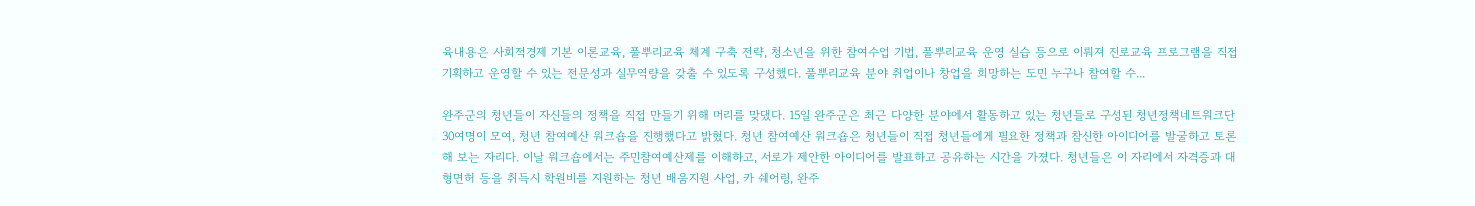육내용은 사회적경제 기본 이론교육, 풀뿌리교육 체계 구축 전략, 청소년을 위한 참여수업 기법, 풀뿌리교육 운영 실습 등으로 이뤄져 진로교육 프로그램을 직접 기획하고 운영할 수 있는 전문성과 실무역량을 갖출 수 있도록 구성했다. 풀뿌리교육 분야 취업이나 창업을 희망하는 도민 누구나 참여할 수...

완주군의 청년들이 자신들의 정책을 직접 만들기 위해 머리를 맞댔다. 15일 완주군은 최근 다양한 분야에서 활동하고 있는 청년들로 구성된 청년정책네트워크단 30여명이 모여, 청년 참여예산 워크숍을 진행했다고 밝혔다. 청년 참여예산 워크숍은 청년들이 직접 청년들에게 필요한 정책과 참신한 아이디어를 발굴하고 토론해 보는 자리다. 이날 워크숍에서는 주민참여예산제를 이해하고, 서로가 제안한 아이디어를 발표하고 공유하는 시간을 가졌다. 청년들은 이 자리에서 자격증과 대형면허 등을 취득시 학원비를 지원하는 청년 배움지원 사업, 카 쉐어링, 완주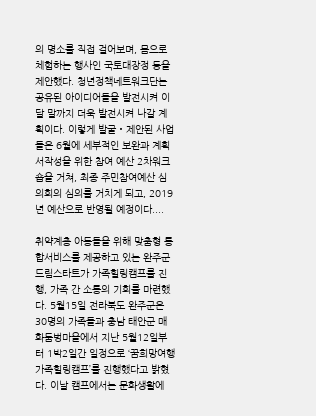의 명소를 직접 걸어보며, 몸으로 체험하는 행사인 국토대장정 등을 제안했다. 청년정책네트워크단는 공유된 아이디어들을 발전시켜 이달 말까지 더욱 발전시켜 나갈 계획이다. 이렇게 발굴‧제안된 사업들은 6월에 세부적인 보완과 계획서작성을 위한 참여 예산 2차워크숍을 거쳐, 최종 주민참여예산 심의회의 심의를 거치게 되고, 2019년 예산으로 반영될 예정이다....

취약계층 아동들을 위해 맞춤형 통합서비스를 제공하고 있는 완주군 드림스타트가 가족힐링캠프를 진행, 가족 간 소통의 기회를 마련했다. 5월15일 전라북도 완주군은 30명의 가족들과 충남 태안군 매화둠벙마을에서 지난 5월12일부터 1박2일간 일정으로 ‘꿈희망여행 가족힐링캠프’를 진행했다고 밝혔다. 이날 캠프에서는 문화생활에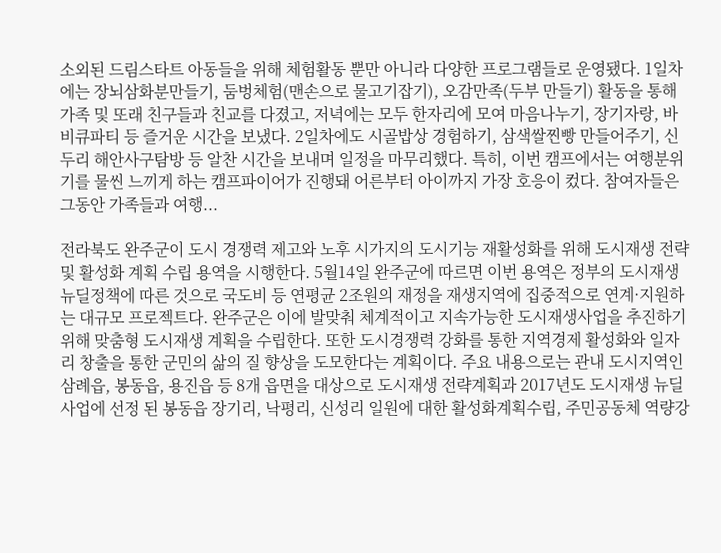소외된 드림스타트 아동들을 위해 체험활동 뿐만 아니라 다양한 프로그램들로 운영됐다. 1일차에는 장뇌삼화분만들기, 둠벙체험(맨손으로 물고기잡기), 오감만족(두부 만들기) 활동을 통해 가족 및 또래 친구들과 친교를 다졌고, 저녁에는 모두 한자리에 모여 마음나누기, 장기자랑, 바비큐파티 등 즐거운 시간을 보냈다. 2일차에도 시골밥상 경험하기, 삼색쌀찐빵 만들어주기, 신두리 해안사구탐방 등 알찬 시간을 보내며 일정을 마무리했다. 특히, 이번 캠프에서는 여행분위기를 물씬 느끼게 하는 캠프파이어가 진행돼 어른부터 아이까지 가장 호응이 컸다. 참여자들은 그동안 가족들과 여행...

전라북도 완주군이 도시 경쟁력 제고와 노후 시가지의 도시기능 재활성화를 위해 도시재생 전략 및 활성화 계획 수립 용역을 시행한다. 5월14일 완주군에 따르면 이번 용역은 정부의 도시재생 뉴딜정책에 따른 것으로 국도비 등 연평균 2조원의 재정을 재생지역에 집중적으로 연계·지원하는 대규모 프로젝트다. 완주군은 이에 발맞춰 체계적이고 지속가능한 도시재생사업을 추진하기 위해 맞춤형 도시재생 계획을 수립한다. 또한 도시경쟁력 강화를 통한 지역경제 활성화와 일자리 창출을 통한 군민의 삶의 질 향상을 도모한다는 계획이다. 주요 내용으로는 관내 도시지역인 삼례읍, 봉동읍, 용진읍 등 8개 읍면을 대상으로 도시재생 전략계획과 2017년도 도시재생 뉴딜사업에 선정 된 봉동읍 장기리, 낙평리, 신성리 일원에 대한 활성화계획수립, 주민공동체 역량강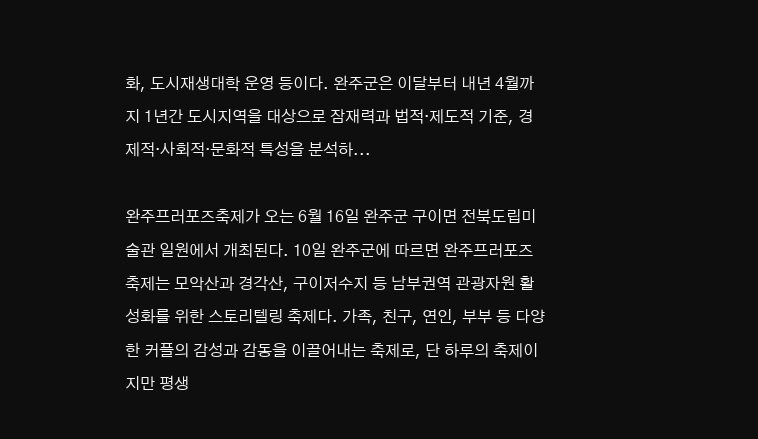화, 도시재생대학 운영 등이다. 완주군은 이달부터 내년 4월까지 1년간 도시지역을 대상으로 잠재력과 법적·제도적 기준, 경제적·사회적·문화적 특성을 분석하...

완주프러포즈축제가 오는 6월 16일 완주군 구이면 전북도립미술관 일원에서 개최된다. 10일 완주군에 따르면 완주프러포즈축제는 모악산과 경각산, 구이저수지 등 남부권역 관광자원 활성화를 위한 스토리텔링 축제다. 가족, 친구, 연인, 부부 등 다양한 커플의 감성과 감동을 이끌어내는 축제로, 단 하루의 축제이지만 평생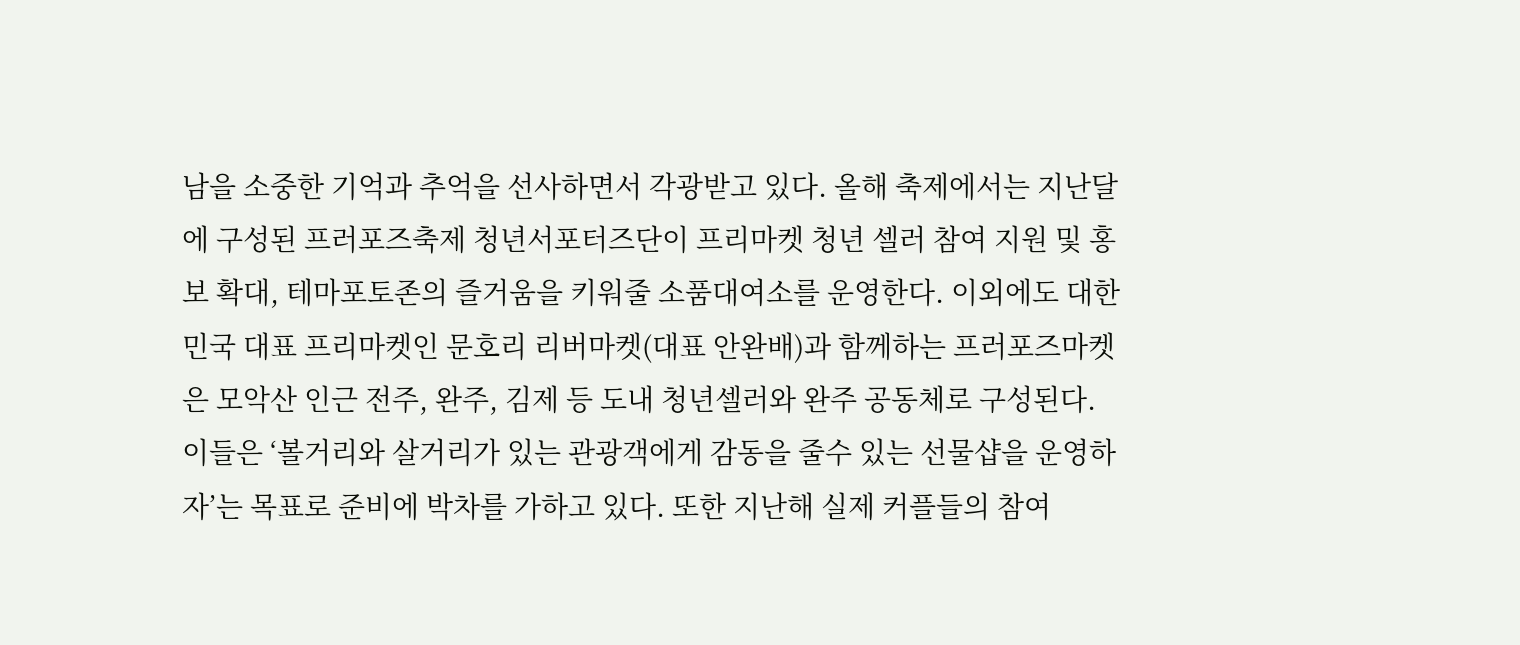남을 소중한 기억과 추억을 선사하면서 각광받고 있다. 올해 축제에서는 지난달에 구성된 프러포즈축제 청년서포터즈단이 프리마켓 청년 셀러 참여 지원 및 홍보 확대, 테마포토존의 즐거움을 키워줄 소품대여소를 운영한다. 이외에도 대한민국 대표 프리마켓인 문호리 리버마켓(대표 안완배)과 함께하는 프러포즈마켓은 모악산 인근 전주, 완주, 김제 등 도내 청년셀러와 완주 공동체로 구성된다. 이들은 ‘볼거리와 살거리가 있는 관광객에게 감동을 줄수 있는 선물샵을 운영하자’는 목표로 준비에 박차를 가하고 있다. 또한 지난해 실제 커플들의 참여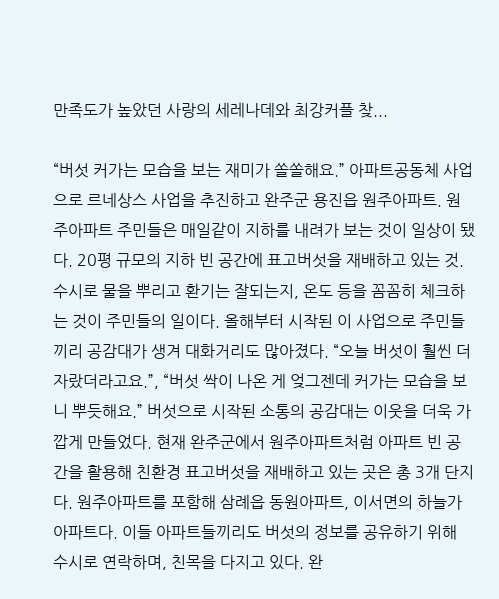만족도가 높았던 사랑의 세레나데와 최강커플 찾...

“버섯 커가는 모습을 보는 재미가 쏠쏠해요.” 아파트공동체 사업으로 르네상스 사업을 추진하고 완주군 용진읍 원주아파트. 원주아파트 주민들은 매일같이 지하를 내려가 보는 것이 일상이 됐다. 20평 규모의 지하 빈 공간에 표고버섯을 재배하고 있는 것. 수시로 물을 뿌리고 환기는 잘되는지, 온도 등을 꼼꼼히 체크하는 것이 주민들의 일이다. 올해부터 시작된 이 사업으로 주민들끼리 공감대가 생겨 대화거리도 많아졌다. “오늘 버섯이 훨씬 더 자랐더라고요.”, “버섯 싹이 나온 게 엊그젠데 커가는 모습을 보니 뿌듯해요.” 버섯으로 시작된 소통의 공감대는 이웃을 더욱 가깝게 만들었다. 현재 완주군에서 원주아파트처럼 아파트 빈 공간을 활용해 친환경 표고버섯을 재배하고 있는 곳은 총 3개 단지다. 원주아파트를 포함해 삼례읍 동원아파트, 이서면의 하늘가 아파트다. 이들 아파트들끼리도 버섯의 정보를 공유하기 위해 수시로 연락하며, 친목을 다지고 있다. 완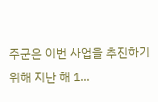주군은 이번 사업을 추진하기 위해 지난 해 1...